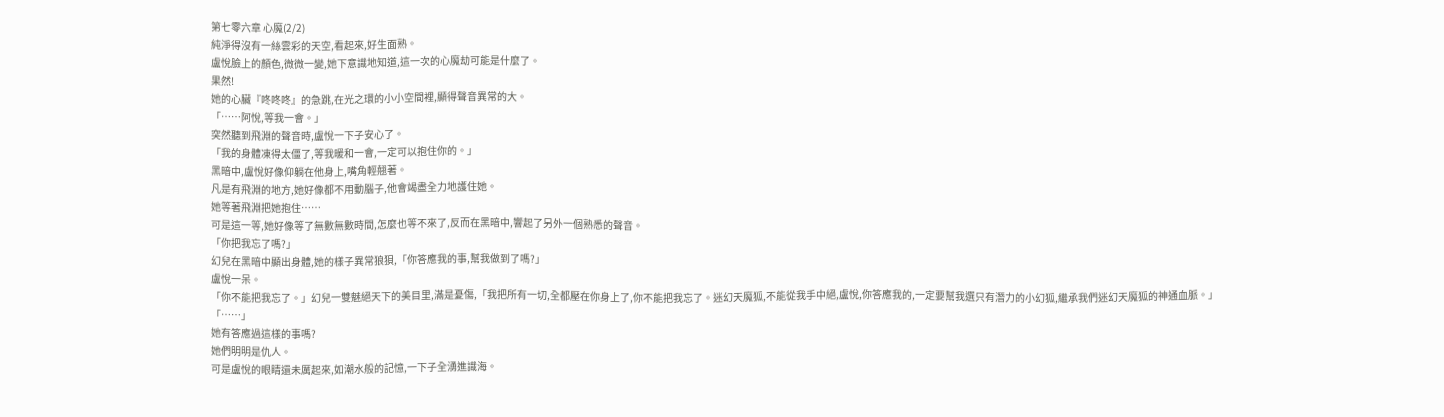第七零六章 心魔(2/2)
純淨得沒有一絲雲彩的天空,看起來,好生面熟。
盧悅臉上的顏色,微微一變,她下意識地知道,這一次的心魔劫可能是什麼了。
果然!
她的心臟『咚咚咚』的急跳,在光之環的小小空間裡,顯得聲音異常的大。
「……阿悅,等我一會。」
突然聽到飛淵的聲音時,盧悅一下子安心了。
「我的身體凍得太僵了,等我暖和一會,一定可以抱住你的。」
黑暗中,盧悅好像仰躺在他身上,嘴角輕翹著。
凡是有飛淵的地方,她好像都不用動腦子,他會竭盡全力地護住她。
她等著飛淵把她抱住……
可是這一等,她好像等了無數無數時間,怎麼也等不來了,反而在黑暗中,響起了另外一個熟悉的聲音。
「你把我忘了嗎?」
幻兒在黑暗中顯出身體,她的樣子異常狼狽,「你答應我的事,幫我做到了嗎?」
盧悅一呆。
「你不能把我忘了。」幻兒一雙魅絕天下的美目里,滿是憂傷,「我把所有一切,全都壓在你身上了,你不能把我忘了。迷幻天魔狐,不能從我手中絕,盧悅,你答應我的,一定要幫我選只有潛力的小幻狐,繼承我們迷幻天魔狐的神通血脈。」
「……」
她有答應過這樣的事嗎?
她們明明是仇人。
可是盧悅的眼睛還未厲起來,如潮水般的記憶,一下子全湧進識海。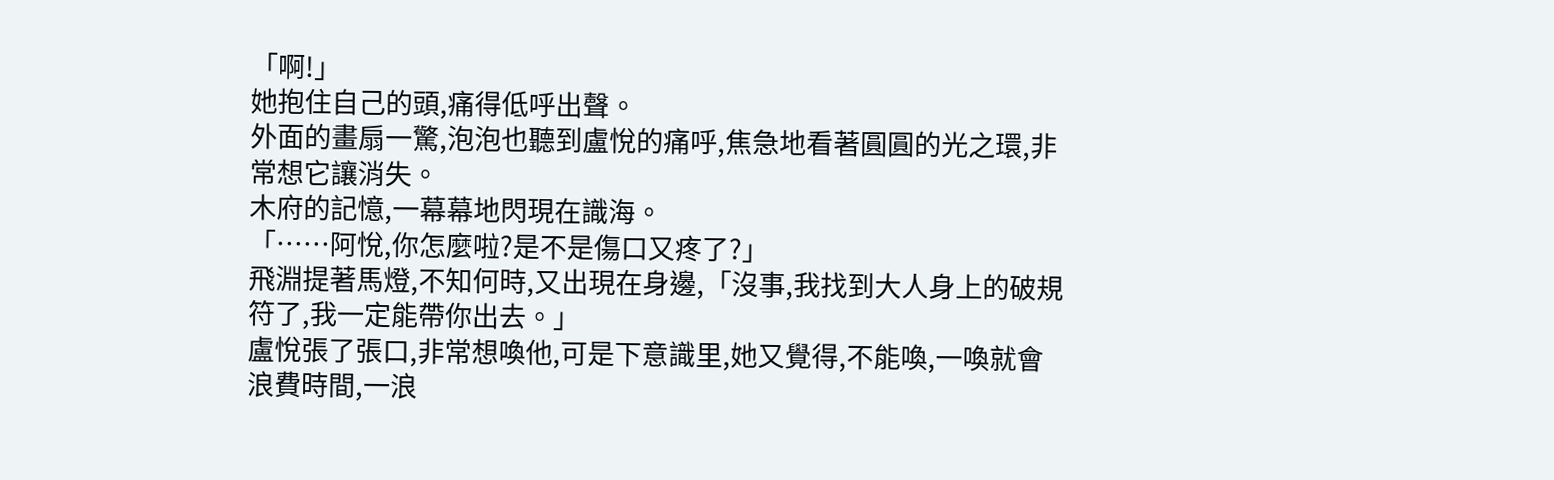「啊!」
她抱住自己的頭,痛得低呼出聲。
外面的畫扇一驚,泡泡也聽到盧悅的痛呼,焦急地看著圓圓的光之環,非常想它讓消失。
木府的記憶,一幕幕地閃現在識海。
「……阿悅,你怎麼啦?是不是傷口又疼了?」
飛淵提著馬燈,不知何時,又出現在身邊,「沒事,我找到大人身上的破規符了,我一定能帶你出去。」
盧悅張了張口,非常想喚他,可是下意識里,她又覺得,不能喚,一喚就會浪費時間,一浪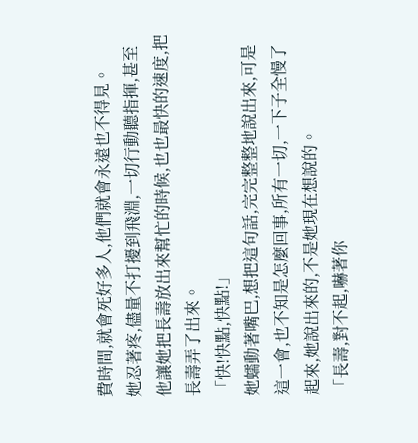費時間,就會死好多人,他們就會永遠也不得見。
她忍著疼,儘量不打擾到飛淵,一切行動聽指揮,甚至他讓她把長壽放出來幫忙的時候,也也最快的速度,把長壽弄了出來。
「快!快點,快點!」
她蠕動著嘴巴,想把這句話,完完整整地說出來,可是這一會,也不知是怎麼回事,所有一切,一下子全慢了起來,她說出來的,不是她現在想說的。
「長壽,對不起,嚇著你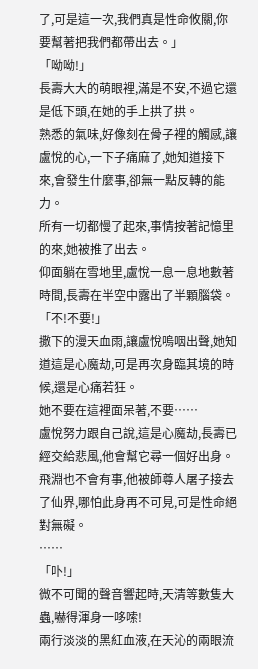了,可是這一次,我們真是性命攸關,你要幫著把我們都帶出去。」
「呦呦!」
長壽大大的萌眼裡,滿是不安,不過它還是低下頭,在她的手上拱了拱。
熟悉的氣味,好像刻在骨子裡的觸感,讓盧悅的心,一下子痛麻了,她知道接下來,會發生什麼事,卻無一點反轉的能力。
所有一切都慢了起來,事情按著記憶里的來,她被推了出去。
仰面躺在雪地里,盧悅一息一息地數著時間,長壽在半空中露出了半顆腦袋。
「不!不要!」
撒下的漫天血雨,讓盧悅嗚咽出聲,她知道這是心魔劫,可是再次身臨其境的時候,還是心痛若狂。
她不要在這裡面呆著,不要……
盧悅努力跟自己說,這是心魔劫,長壽已經交給悲風,他會幫它尋一個好出身。
飛淵也不會有事,他被師尊人屠子接去了仙界,哪怕此身再不可見,可是性命絕對無礙。
……
「卟!」
微不可聞的聲音響起時,天清等數隻大蟲,嚇得渾身一哆嗦!
兩行淡淡的黑紅血液,在天沁的兩眼流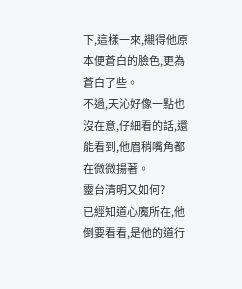下,這樣一來,襯得他原本便蒼白的臉色,更為蒼白了些。
不過,天沁好像一點也沒在意,仔細看的話,還能看到,他眉稍嘴角都在微微揚著。
靈台清明又如何?
已經知道心魔所在,他倒要看看,是他的道行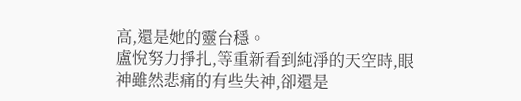高,還是她的靈台穩。
盧悅努力掙扎,等重新看到純淨的天空時,眼神雖然悲痛的有些失神,卻還是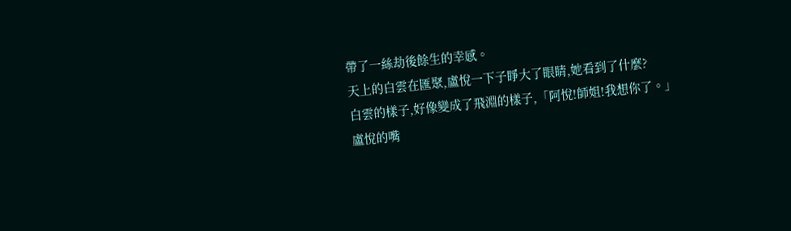帶了一絲劫後餘生的幸感。
天上的白雲在匯聚,盧悅一下子睜大了眼睛,她看到了什麼?
白雲的樣子,好像變成了飛淵的樣子,「阿悅!師姐!我想你了。」
盧悅的嘴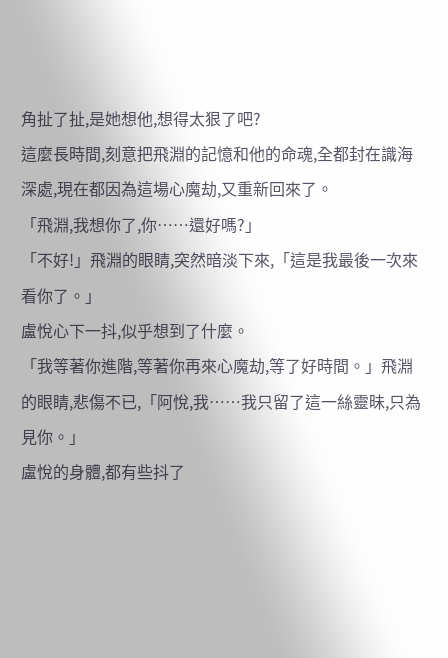角扯了扯,是她想他,想得太狠了吧?
這麼長時間,刻意把飛淵的記憶和他的命魂,全都封在識海深處,現在都因為這場心魔劫,又重新回來了。
「飛淵,我想你了,你……還好嗎?」
「不好!」飛淵的眼睛,突然暗淡下來,「這是我最後一次來看你了。」
盧悅心下一抖,似乎想到了什麼。
「我等著你進階,等著你再來心魔劫,等了好時間。」飛淵的眼睛,悲傷不已,「阿悅,我……我只留了這一絲靈昧,只為見你。」
盧悅的身體,都有些抖了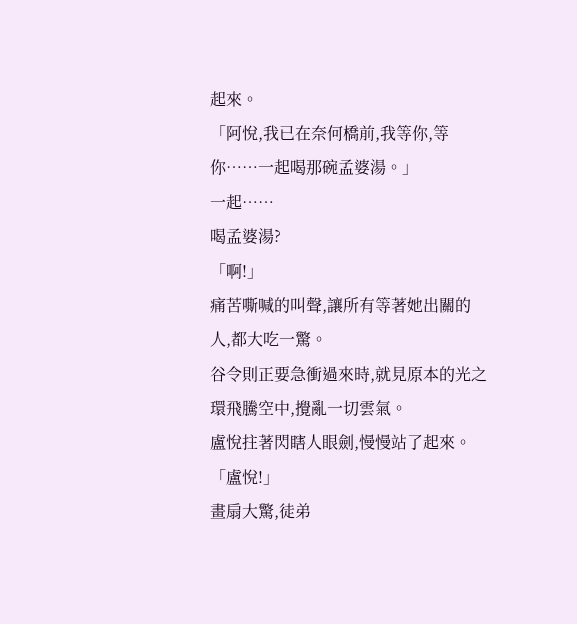起來。
「阿悅,我已在奈何橋前,我等你,等你……一起喝那碗孟婆湯。」
一起……
喝孟婆湯?
「啊!」
痛苦嘶喊的叫聲,讓所有等著她出關的人,都大吃一驚。
谷令則正要急衝過來時,就見原本的光之環飛騰空中,攪亂一切雲氣。
盧悅拄著閃瞎人眼劍,慢慢站了起來。
「盧悅!」
畫扇大驚,徒弟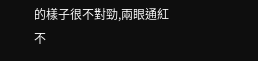的樣子很不對勁,兩眼通紅不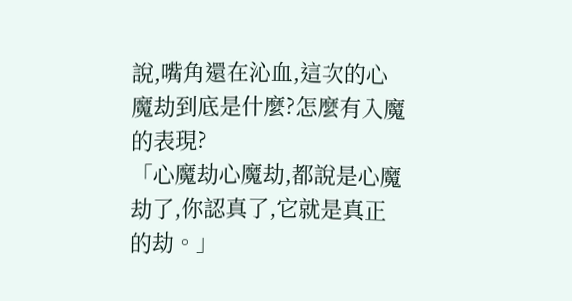說,嘴角還在沁血,這次的心魔劫到底是什麼?怎麼有入魔的表現?
「心魔劫心魔劫,都說是心魔劫了,你認真了,它就是真正的劫。」